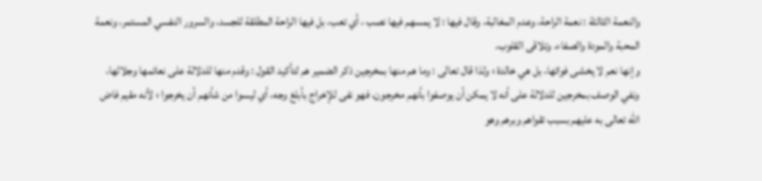والنعمة الثالثة : نعمة الراحة، وعدم المغالبة، وقال فيها : لا يمسهم فيها نصب ، أي تعب، بل فيها الراحة المطلقة للجسد، والسرور النفسي المستمر، ونعمة المحبة والمودة والصفاء، وتلاقى القلوب.
وإنها نعم لا يخشى فواتها، بل هي خالدة ؛ ولذا قال تعالى : وما هم منها بمخرجين ذكر الضمير هم لتأكيد القول : وقدم منها للدلالة على نعائمها وجلالها، ونفي الوصف بمخرجين للدلالة على أنه لا يمكن أن يوصفوا بأنهم مخرجون، فهو نفى للإخراج بأبلغ وجه، أي ليسوا من شأنهم أن يخرجوا ؛ لأنه مقيم فاض الله تعالى به عليهم بسبب تقواهم وبرهم وهو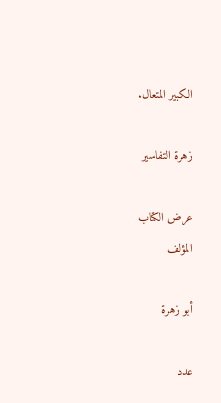الكبير المتعال.

زهرة التفاسير

عرض الكتاب
المؤلف

أبو زهرة

عدد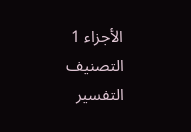الأجزاء 1
التصنيف التفسير